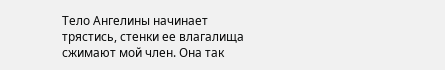Тело Ангелины начинает трястись, стенки ее влагалища сжимают мой член. Она так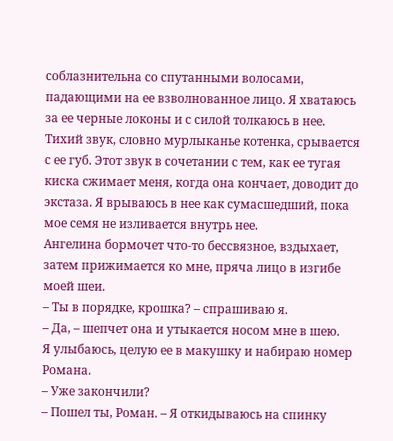соблазнительна со спутанными волосами, падающими на ее взволнованное лицо. Я хватаюсь за ее черные локоны и с силой толкаюсь в нее. Тихий звук, словно мурлыканье котенка, срывается с ее губ. Этот звук в сочетании с тем, как ее тугая киска сжимает меня, когда она кончает, доводит до экстаза. Я врываюсь в нее как сумасшедший, пока мое семя не изливается внутрь нее.
Ангелина бормочет что-то бессвязное, вздыхает, затем прижимается ко мне, пряча лицо в изгибе моей шеи.
– Ты в порядке, крошка? – спрашиваю я.
– Да, – шепчет она и утыкается носом мне в шею.
Я улыбаюсь, целую ее в макушку и набираю номер Романа.
– Уже закончили?
– Пошел ты, Роман. – Я откидываюсь на спинку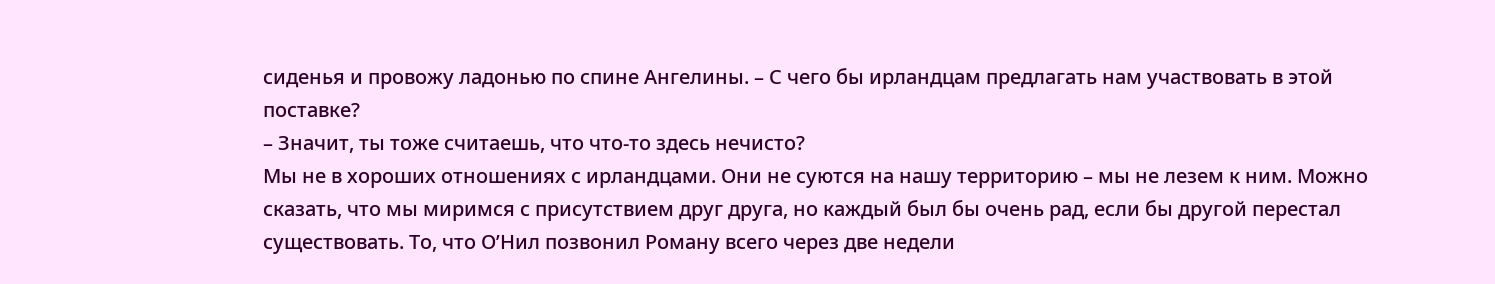сиденья и провожу ладонью по спине Ангелины. – С чего бы ирландцам предлагать нам участвовать в этой поставке?
– Значит, ты тоже считаешь, что что-то здесь нечисто?
Мы не в хороших отношениях с ирландцами. Они не суются на нашу территорию – мы не лезем к ним. Можно сказать, что мы миримся с присутствием друг друга, но каждый был бы очень рад, если бы другой перестал существовать. То, что О’Нил позвонил Роману всего через две недели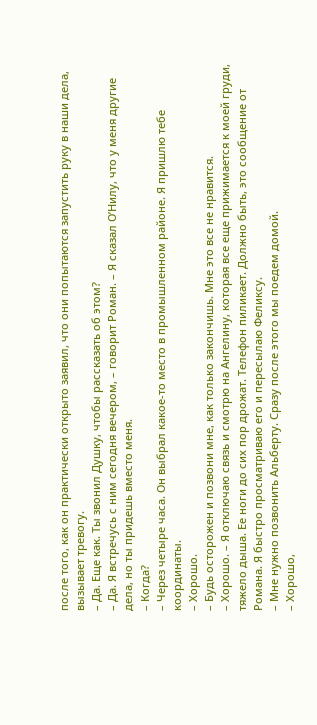после того, как он практически открыто заявил, что они попытаются запустить руку в наши дела, вызывает тревогу.
– Да. Еще как. Ты звонил Душку, чтобы рассказать об этом?
– Да. Я встречусь с ним сегодня вечером, – говорит Роман. – Я сказал О’Нилу, что у меня другие дела, но ты придешь вместо меня.
– Когда?
– Через четыре часа. Он выбрал какое-то место в промышленном районе. Я пришлю тебе координаты.
– Хорошо.
– Будь осторожен и позвони мне, как только закончишь. Мне это все не нравится.
– Хорошо. – Я отключаю связь и смотрю на Ангелину, которая все еще прижимается к моей груди, тяжело дыша. Ее ноги до сих пор дрожат. Телефон пиликает. Должно быть, это сообщение от Романа. Я быстро просматриваю его и пересылаю Феликсу.
– Мне нужно позвонить Альберту. Сразу после этого мы поедем домой.
– Хорошо,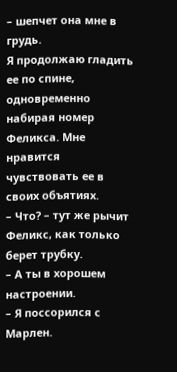– шепчет она мне в грудь.
Я продолжаю гладить ее по спине, одновременно набирая номер Феликса. Мне нравится чувствовать ее в своих объятиях.
– Что? – тут же рычит Феликс, как только берет трубку.
– А ты в хорошем настроении.
– Я поссорился с Марлен.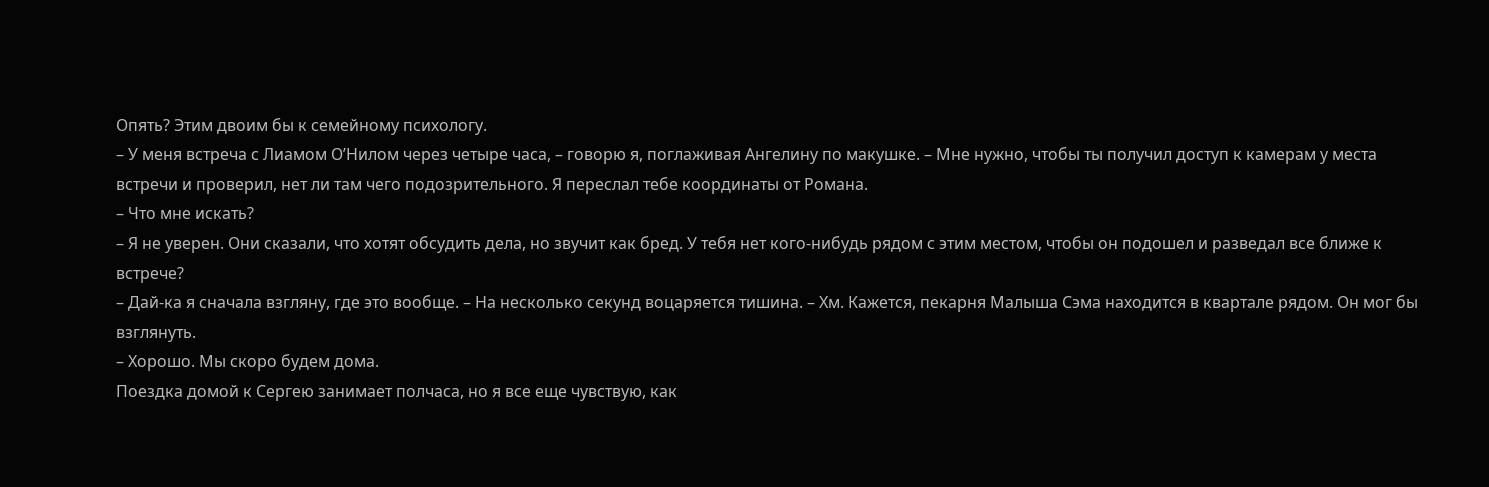Опять? Этим двоим бы к семейному психологу.
– У меня встреча с Лиамом О’Нилом через четыре часа, – говорю я, поглаживая Ангелину по макушке. – Мне нужно, чтобы ты получил доступ к камерам у места встречи и проверил, нет ли там чего подозрительного. Я переслал тебе координаты от Романа.
– Что мне искать?
– Я не уверен. Они сказали, что хотят обсудить дела, но звучит как бред. У тебя нет кого-нибудь рядом с этим местом, чтобы он подошел и разведал все ближе к встрече?
– Дай-ка я сначала взгляну, где это вообще. – На несколько секунд воцаряется тишина. – Хм. Кажется, пекарня Малыша Сэма находится в квартале рядом. Он мог бы взглянуть.
– Хорошо. Мы скоро будем дома.
Поездка домой к Сергею занимает полчаса, но я все еще чувствую, как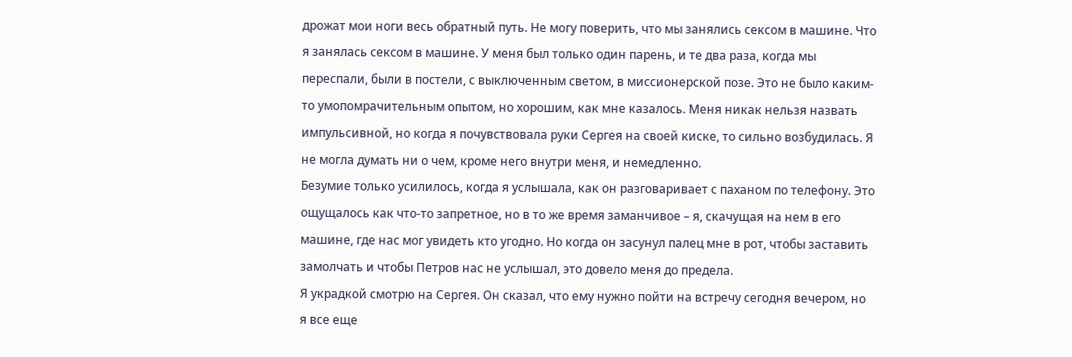дрожат мои ноги весь обратный путь. Не могу поверить, что мы занялись сексом в машине. Что я занялась сексом в машине. У меня был только один парень, и те два раза, когда мы переспали, были в постели, с выключенным светом, в миссионерской позе. Это не было каким-то умопомрачительным опытом, но хорошим, как мне казалось. Меня никак нельзя назвать импульсивной, но когда я почувствовала руки Сергея на своей киске, то сильно возбудилась. Я не могла думать ни о чем, кроме него внутри меня, и немедленно.
Безумие только усилилось, когда я услышала, как он разговаривает с паханом по телефону. Это ощущалось как что-то запретное, но в то же время заманчивое – я, скачущая на нем в его машине, где нас мог увидеть кто угодно. Но когда он засунул палец мне в рот, чтобы заставить замолчать и чтобы Петров нас не услышал, это довело меня до предела.
Я украдкой смотрю на Сергея. Он сказал, что ему нужно пойти на встречу сегодня вечером, но я все еще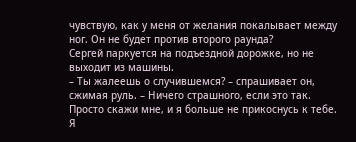чувствую, как у меня от желания покалывает между ног. Он не будет против второго раунда?
Сергей паркуется на подъездной дорожке, но не выходит из машины.
– Ты жалеешь о случившемся? – спрашивает он, сжимая руль. – Ничего страшного, если это так. Просто скажи мне, и я больше не прикоснусь к тебе.
Я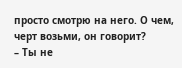просто смотрю на него. О чем, черт возьми, он говорит?
– Ты не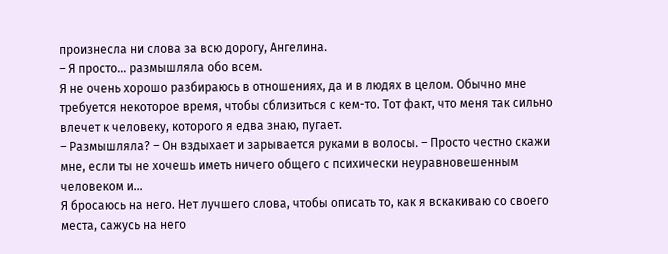произнесла ни слова за всю дорогу, Ангелина.
– Я просто… размышляла обо всем.
Я не очень хорошо разбираюсь в отношениях, да и в людях в целом. Обычно мне требуется некоторое время, чтобы сблизиться с кем-то. Тот факт, что меня так сильно влечет к человеку, которого я едва знаю, пугает.
– Размышляла? – Он вздыхает и зарывается руками в волосы. – Просто честно скажи мне, если ты не хочешь иметь ничего общего с психически неуравновешенным человеком и…
Я бросаюсь на него. Нет лучшего слова, чтобы описать то, как я вскакиваю со своего места, сажусь на него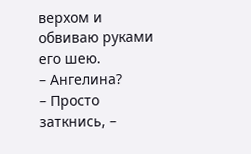верхом и обвиваю руками его шею.
– Ангелина?
– Просто заткнись, –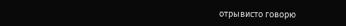отрывисто говорю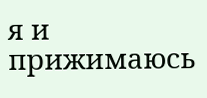я и прижимаюсь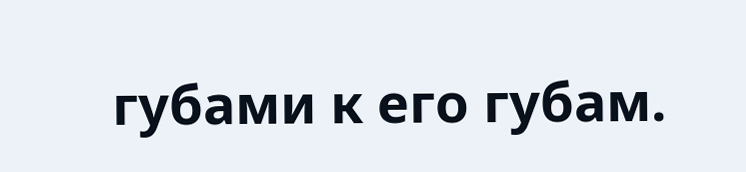губами к его губам.